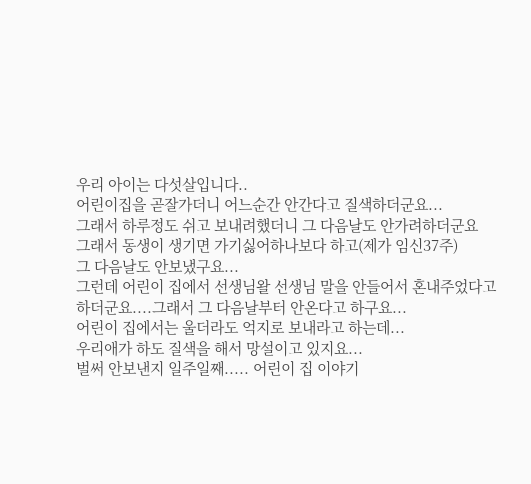우리 아이는 다섯살입니다..
어린이집을 곧잘가더니 어느순간 안간다고 질색하더군요...
그래서 하루정도 쉬고 보내려했더니 그 다음날도 안가려하더군요
그래서 동생이 생기면 가기싫어하나보다 하고(제가 임신37주)
그 다음날도 안보냈구요...
그런데 어린이 집에서 선생님왈 선생님 말을 안들어서 혼내주었다고
하더군요....그래서 그 다음날부터 안온다고 하구요...
어린이 집에서는 울더라도 억지로 보내라고 하는데...
우리애가 하도 질색을 해서 망설이고 있지요...
벌써 안보낸지 일주일째..... 어린이 집 이야기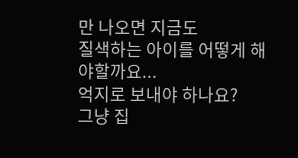만 나오면 지금도
질색하는 아이를 어떻게 해야할까요...
억지로 보내야 하나요?
그냥 집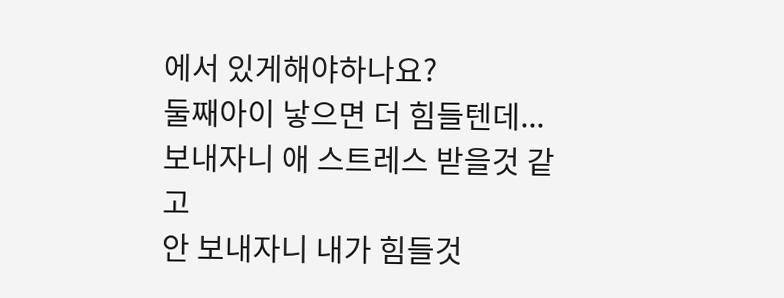에서 있게해야하나요?
둘째아이 낳으면 더 힘들텐데...
보내자니 애 스트레스 받을것 같고
안 보내자니 내가 힘들것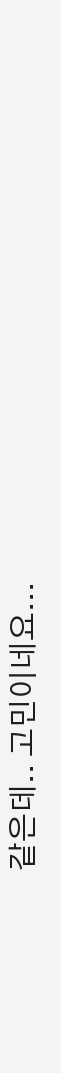같은데.. 고민이네요...